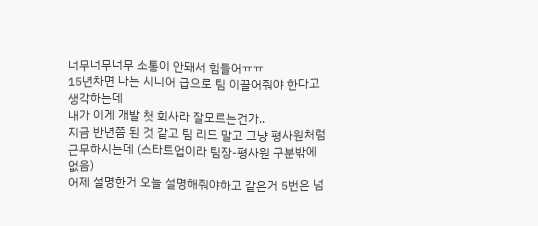너무너무너무 소통이 안돼서 힘들어ㅠㅠ
15년차면 나는 시니어 급으로 팀 이끌어줘야 한다고 생각하는데
내가 이게 개발 첫 회사라 잘모르는건가..
지금 반년쯤 된 것 같고 팀 리드 말고 그냥 평사원처럼 근무하시는데 (스타트업이라 팀장-평사원 구분밖에 없음)
어제 설명한거 오늘 설명해줘야하고 같은거 5번은 넘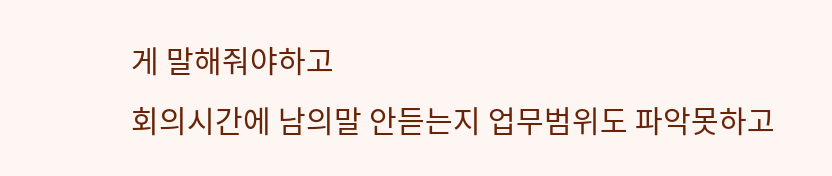게 말해줘야하고
회의시간에 남의말 안듣는지 업무범위도 파악못하고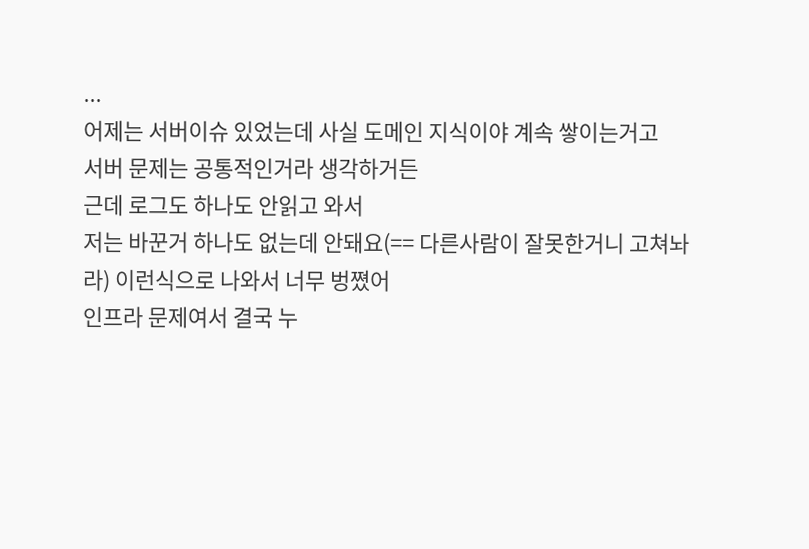...
어제는 서버이슈 있었는데 사실 도메인 지식이야 계속 쌓이는거고
서버 문제는 공통적인거라 생각하거든
근데 로그도 하나도 안읽고 와서
저는 바꾼거 하나도 없는데 안돼요(== 다른사람이 잘못한거니 고쳐놔라) 이런식으로 나와서 너무 벙쪘어
인프라 문제여서 결국 누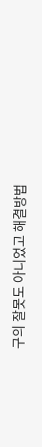구의 잘못도 아니었고 해결방법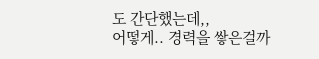도 간단했는데,,
어떻게.. 경력을 쌓은걸까